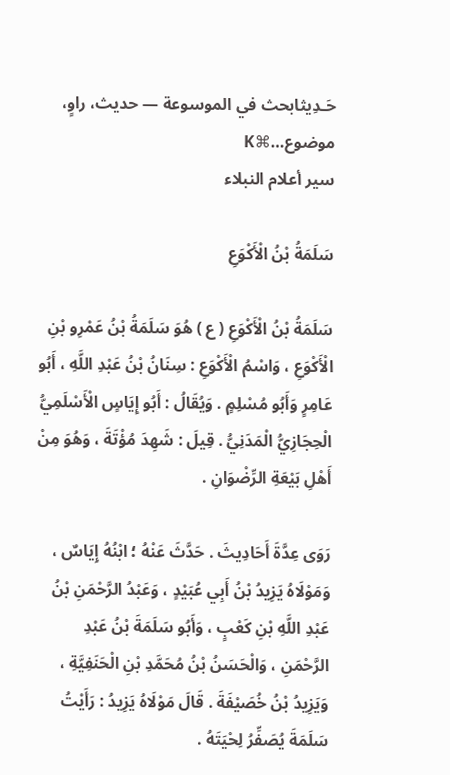حَـدِيثابحث في الموسوعة — حديث، راوٍ، موضوع…⌘K
سير أعلام النبلاء

سَلَمَةُ بْنُ الْأَكْوَعِ

سَلَمَةُ بْنُ الْأَكْوَعِ ( ع ) هُوَ سَلَمَةُ بْنُ عَمْرِو بْنِ الْأَكْوَعِ ، وَاسْمُ الْأَكْوَعِ : سِنَانُ بْنُ عَبْدِ اللَّهِ ، أَبُو عَامِرٍ وَأَبُو مُسْلِمٍ . وَيُقَالُ : أَبُو إِيَاسٍ الْأَسْلَمِيُّ الْحِجَازِيُّ الْمَدَنِيُّ . قِيلَ : شَهِدَ مُؤْتَةَ ، وَهُوَ مِنْ أَهْلِ بَيْعَةِ الرِّضْوَانِ .

رَوَى عِدَّةَ أَحَادِيثَ . حَدَّثَ عَنْهُ ؛ ابْنُهُ إِيَاسٌ ، وَمَوْلَاهُ يَزِيدُ بْنُ أَبِي عُبَيْدٍ ، وَعَبْدُ الرَّحْمَنِ بْنُ عَبْدِ اللَّهِ بْنِ كَعْبٍ ، وَأَبُو سَلَمَةَ بْنُ عَبْدِ الرَّحْمَنِ ، وَالْحَسَنُ بْنُ مُحَمَّدِ بْنِ الْحَنَفِيَّةِ ، وَيَزِيدُ بْنُ خُصَيْفَةَ . قَالَ مَوْلَاهُ يَزِيدُ : رَأَيْتُ سَلَمَةَ يُصَفِّرُ لِحْيَتَهُ .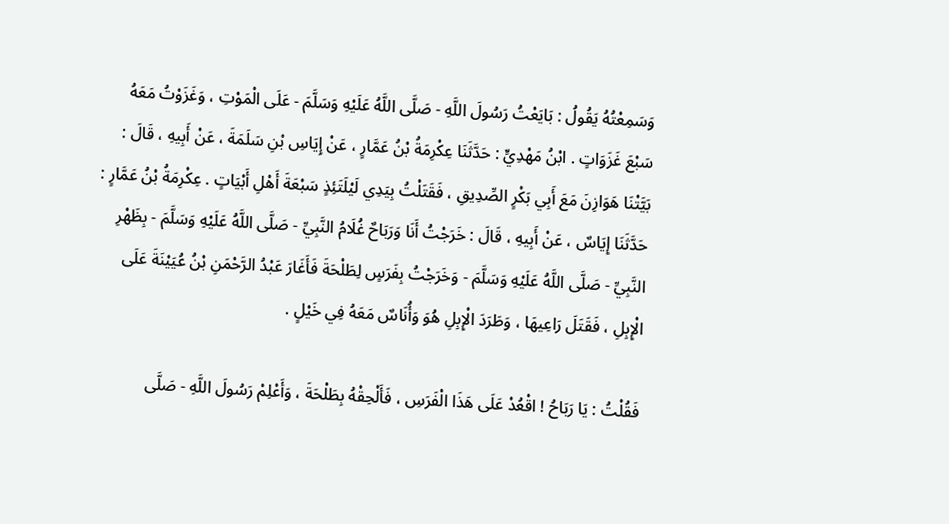وَسَمِعْتُهُ يَقُولُ : بَايَعْتُ رَسُولَ اللَّهِ - صَلَّى اللَّهُ عَلَيْهِ وَسَلَّمَ - عَلَى الْمَوْتِ ، وَغَزَوْتُ مَعَهُ سَبْعَ غَزَوَاتٍ . ابْنُ مَهْدِيٍّ : حَدَّثَنَا عِكْرِمَةُ بْنُ عَمَّارٍ ، عَنْ إِيَاسِ بْنِ سَلَمَةَ ، عَنْ أَبِيهِ ، قَالَ : بَيَّتْنَا هَوَازِنَ مَعَ أَبِي بَكْرٍ الصِّدِيقِ ، فَقَتَلْتُ بِيَدِي لَيْلَتَئِذٍ سَبْعَةَ أَهْلِ أَبْيَاتٍ . عِكْرِمَةُ بْنُ عَمَّارٍ : حَدَّثَنَا إِيَاسٌ ، عَنْ أَبِيهِ ، قَالَ : خَرَجْتُ أَنَا وَرَبَاحٌ غُلَامُ النَّبِيِّ - صَلَّى اللَّهُ عَلَيْهِ وَسَلَّمَ - بِظَهْرِ النَّبِيِّ - صَلَّى اللَّهُ عَلَيْهِ وَسَلَّمَ - وَخَرَجْتُ بِفَرَسٍ لِطَلْحَةَ فَأَغَارَ عَبْدُ الرَّحْمَنِ بْنُ عُيَيْنَةَ عَلَى الْإِبِلِ ، فَقَتَلَ رَاعِيهَا ، وَطَرَدَ الْإِبِلِ هُوَ وَأُنَاسٌ مَعَهُ فِي خَيْلٍ .

فَقُلْتُ : يَا رَبَاحُ ! اقْعُدْ عَلَى هَذَا الْفَرَسِ ، فَأَلْحِقْهُ بِطَلْحَةَ ، وَأَعْلِمْ رَسُولَ اللَّهِ - صَلَّى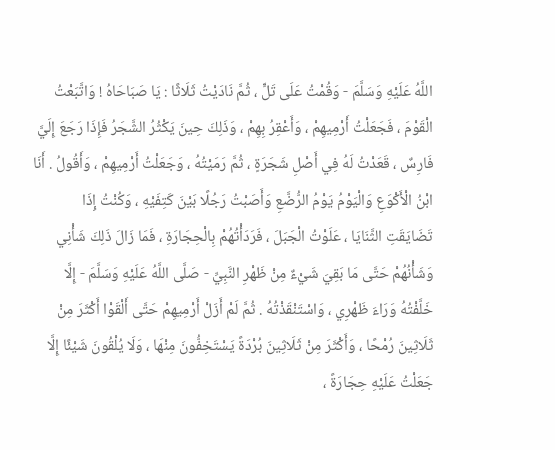اللَّهُ عَلَيْهِ وَسَلَّمَ - وَقُمْتُ عَلَى تَلٍّ ، ثُمَّ نَادَيْتُ ثَلَاثًا : يَا صَبَاحَاهُ ! وَاتَّبَعْتُ الْقَوْمَ ، فَجَعَلْتُ أَرْمِيهِمْ ، وَأَعْقِرُ بِهِمْ ، وَذَلِكَ حِينَ يَكْثُرُ الشَّجَرُ فَإِذَا رَجَعَ إِلَيَّ فَارِسٌ ، قَعَدْتُ لَهُ فِي أَصْلِ شَجَرَةٍ ، ثُمَّ رَمَيْتُهُ ، وَجَعَلْتُ أَرْمِيهِمْ ، وَأَقُولُ . أَنَا ابْنُ الْأَكْوَعِ وَالْيَوْمُ يَوْمُ الرُّضَّعِ وَأَصَبْتُ رَجُلًا بَيْنَ كَتِفَيْهِ ، وَكُنْتُ إِذَا تَضَايَقَتِ الثَّنَايَا ، عَلَوْتُ الْجَبَلَ ، فَرَدَأْتُهُمْ بِالْحِجَارَةِ ، فَمَا زَالَ ذَلِكَ شَأْنِي وَشَأْنُهُمْ حَتَّى مَا بَقِيَ شَيْءٌ مِنْ ظَهْرِ النَّبِيِّ - صَلَّى اللَّهُ عَلَيْهِ وَسَلَّمَ - إِلَّا خَلَّفْتُهُ وَرَاءَ ظَهْرِي ، وَاسْتَنْقَذْتُهُ . ثُمَّ لَمْ أَزَلْ أَرْمِيهِمْ حَتَّى أَلْقَوْا أَكْثَرَ مِنْ ثَلَاثِينَ رُمْحًا ، وَأَكْثَرَ مِنْ ثَلَاثِينَ بُرْدَةً يَسْتَخِفُّونَ مِنْهَا ، وَلَا يُلْقُونَ شَيْئًا إِلَّا جَعَلْتُ عَلَيْهِ حِجَارَةً ،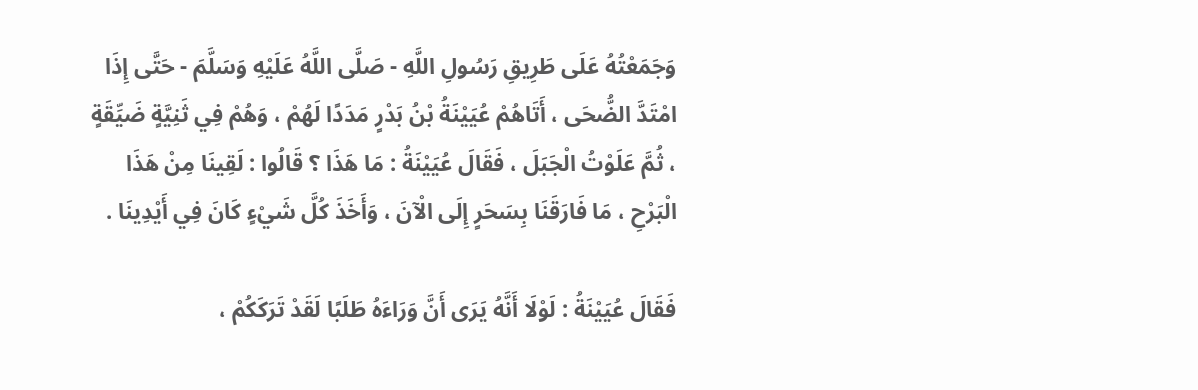وَجَمَعْتُهُ عَلَى طَرِيقِ رَسُولِ اللَّهِ - صَلَّى اللَّهُ عَلَيْهِ وَسَلَّمَ - حَتَّى إِذَا امْتَدَّ الضُّحَى ، أَتَاهُمْ عُيَيْنَةُ بْنُ بَدْرٍ مَدَدًا لَهُمْ ، وَهُمْ فِي ثَنِيَّةٍ ضَيِّقَةٍ ، ثُمَّ عَلَوْتُ الْجَبَلَ ، فَقَالَ عُيَيْنَةُ : مَا هَذَا ؟ قَالُوا : لَقِينَا مِنْ هَذَا الْبَرْحِ ، مَا فَارَقَنَا بِسَحَرٍ إِلَى الْآنَ ، وَأَخَذَ كُلَّ شَيْءٍ كَانَ فِي أَيْدِينَا .

فَقَالَ عُيَيْنَةُ : لَوْلَا أَنَّهُ يَرَى أَنَّ وَرَاءَهُ طَلَبًا لَقَدْ تَرَكَكُمْ ،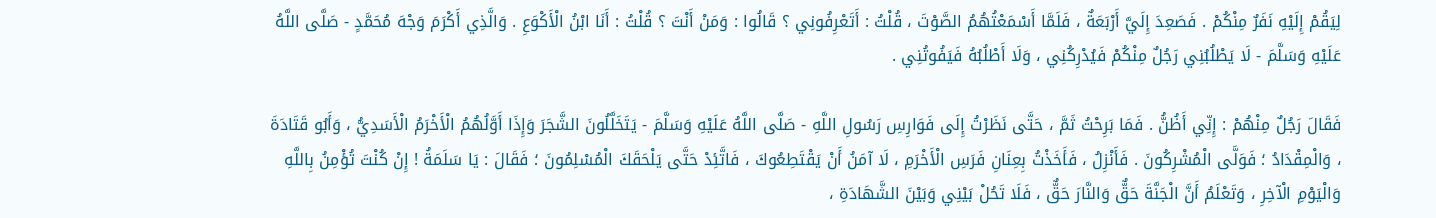لِيَقُمْ إِلَيْهِ نَفَرٌ مِنْكُمْ . فَصَعِدَ إِلَيَّ أَرْبَعَةٌ ، فَلَمَّا أَسْمَعْتُهُمُ الصَّوْتَ ، قُلْتُ : أَتَعْرِفُونِي ؟ قَالُوا : وَمَنْ أَنْتَ ؟ قُلْتُ : أَنَا ابْنُ الْأَكْوَعِ . وَالَّذِي أَكْرَمَ وَجْهَ مُحَمَّدٍ - صَلَّى اللَّهُ عَلَيْهِ وَسَلَّمَ - لَا يَطْلُبُنِي رَجُلٌ مِنْكُمْ فَيُدْرِكُنِي ، وَلَا أَطْلُبُهُ فَيَفُوتُنِي .

فَقَالَ رَجُلٌ مِنْهُمْ : إِنِّي أَظُنُّ . فَمَا بَرِحْتُ ثَمَّ ، حَتَّى نَظَرْتُ إِلَى فَوَارِسِ رَسُولِ اللَّهِ - صَلَّى اللَّهُ عَلَيْهِ وَسَلَّمَ - يَتَخَلَّلُونَ الشَّجَرَ وَإِذَا أَوَّلُهُمُ الْأَخْرَمُ الْأَسَدِيُّ ، وَأَبُو قَتَادَةَ ، وَالْمِقْدَادُ ؛ فَوَلَّى الْمُشْرِكُونَ . فَأَنْزِلُ ، فَأَخَذْتُ بِعِنَانِ فَرَسِ الْأَخْرَمِ ، لَا آمَنُ أَنْ يَقْتَطِعُوكَ ، فَاتَّئِدْ حَتَّى يَلْحَقَكَ الْمُسْلِمُونَ ؛ فَقَالَ : يَا سَلَمَةُ ! إِنْ كُنْتَ تُؤْمِنُ بِاللَّهِ وَالْيَوْمِ الْآخِرِ ، وَتَعْلَمُ أَنَّ الْجَنَّةَ حَقٌّ وَالنَّارَ حَقٌّ ، فَلَا تَحُلْ بَيْنِي وَبَيْنَ الشَّهَادَةِ ،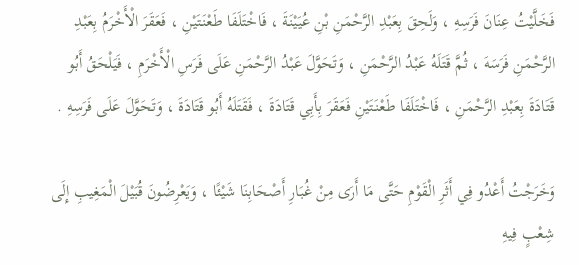فَخَلَّيْتُ عِنَانَ فَرَسِهِ ، وَلَحِقَ بِعَبْدِ الرَّحْمَنِ بْنِ عُيَيْنَةَ ، فَاخْتَلَفَا طَعْنَتَيْنِ ، فَعَقَرَ الْأَخْرَمُ بِعَبْدِ الرَّحْمَنِ فَرَسَهَ ، ثُمَّ قَتَلَهُ عَبْدُ الرَّحْمَنِ ، وَتَحَوَّلَ عَبْدُ الرَّحْمَنِ عَلَى فَرَسِ الْأَخْرَمِ ، فَيَلْحَقُ أَبُو قَتَادَةَ بِعَبْدِ الرَّحْمَنِ ، فَاخْتَلَفَا طَعْنَتَيْنِ فَعَقَرَ بِأَبِي قَتَادَةَ ، فَقَتَلَهُ أَبُو قَتَادَةَ ، وَتَحَوَّلَ عَلَى فَرَسِهِ .

وَخَرَجْتُ أَعْدُو فِي أَثَرِ الْقَوْمِ حَتَّى مَا أَرَى مِنْ غُبَارِ أَصْحَابِنَا شَيْئًا ، وَيَعْرِضُونَ قُبَيْلَ الْمَغِيبِ إِلَى شِعْبٍ فِيهِ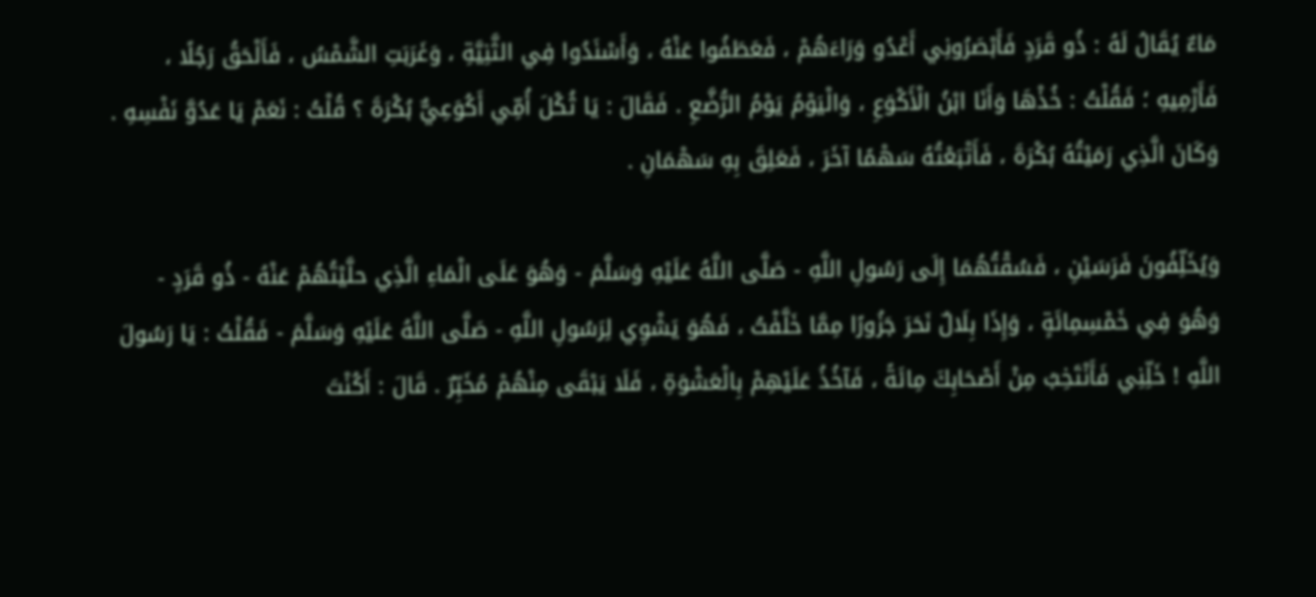مَاءٌ يُقَالُ لَهُ : ذُو قَرَدٍ فَأَبْصَرُونِي أَعْدُو وَرَاءَهُمْ ، فَعَطَفُوا عَنْهُ ، وَأَسْنَدُوا فِي الثَّنِيَّةِ ، وَغَرَبَتِ الشَّمْسُ ، فَأَلْحَقُ رَجُلًا ، فَأَرْمِيهِ ؛ فَقُلْتُ : خُذْهَا وَأَنَا ابْنُ الْأَكْوَعِ ، وَالْيَوْمُ يَوْمُ الرُّضَّعِ . فَقَالَ : يَا ثُكْلَ أُمِّي أَكُوَعِيٌّ بُكْرَةَ ؟ قُلْتُ : نَعَمْ يَا عَدُوَّ نَفْسِهِ . وَكَانَ الَّذِي رَمَيْتُهُ بُكْرَةَ ، فَأَتْبَعْتُهُ سَهْمًا آخَرَ ، فَعَلِقَ بِهِ سَهْمَانِ .

وَيُخَلِّفُونَ فَرَسَيْنِ ، فَسُقْتُهُمَا إِلَى رَسُولِ اللَّهِ - صَلَّى اللَّهُ عَلَيْهِ وَسَلَّمَ - وَهُوَ عَلَى الْمَاءِ الَّذِي حلَّيْتُهُمْ عَنْهُ - ذُو قَرَدٍ - وَهُوَ فِي خَمْسِمِائَةٍ ، وَإِذَا بِلَالٌ نَحَرَ جَزُورًا مِمَّا خَلَّفْتُ ، فَهُوَ يَشْوِي لِرَسُولِ اللَّهِ - صَلَّى اللَّهُ عَلَيْهِ وَسَلَّمَ - فَقُلْتُ : يَا رَسُولَ اللَّهِ ! خَلِّنِي فَأَنْتَخِبُ مِنْ أَصْحَابِكَ مِائَةً ، فَآخُذُ عَلَيْهِمْ بِالْعَشْوَةِ ، فَلَا يَبْقَى مِنْهُمْ مُخَبِّرٌ . قَالَ : أَكُنْتَ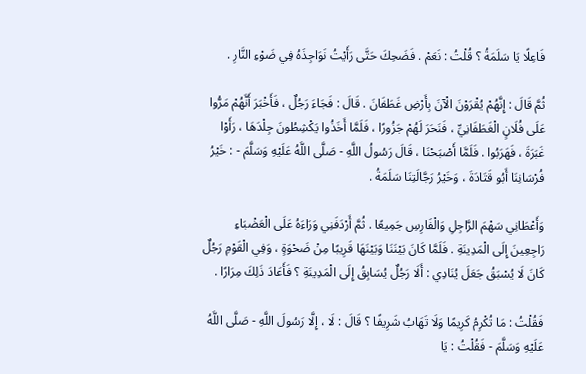فَاعِلًا يَا سَلَمَةُ ؟ قُلْتُ : نَعَمْ . فَضَحِكَ حَتَّى رَأَيْتُ نَوَاجِذَهُ فِي ضَوْءِ النَّارِ .

ثُمَّ قَالَ : إِنَّهُمْ يُقْرَوْنَ الْآنَ بِأَرْضِ غَطَفَانَ . قَالَ : فَجَاءَ رَجُلٌ ، فَأَخْبَرَ أَنَّهُمْ مَرُّوا عَلَى فُلَانٍ الْغَطَفَانِيِّ ، فَنَحَرَ لَهُمْ جَزُورًا ، فَلَمَّا أَخَذُوا يَكْشِطُونَ جِلْدَهَا ، رَأَوْا غَبَرَةَ ، فَهَرَبُوا . فَلَمَّا أَصْبَحْنَا ، قَالَ رَسُولُ اللَّهِ - صَلَّى اللَّهُ عَلَيْهِ وَسَلَّمَ - : خَيْرُ فُرْسَانِنَا أَبُو قَتَادَةَ ، وَخَيْرُ رَجَّالَتِنَا سَلَمَةُ .

وَأَعْطَانِي سَهْمَ الرَّاجِلِ وَالْفَارِسِ جَمِيعًا . ثُمَّ أَرْدَفَنِي وَرَاءَهُ عَلَى الْعَضْبَاءِ رَاجِعِينَ إِلَى الْمَدِينَةِ . فَلَمَّا كَانَ بَيْنَنَا وَبَيْنَهَا قَرِيبًا مِنْ ضَحْوَةٍ ، وَفِي الْقَوْمِ رَجُلٌ كَانَ لَا يُسْبَقُ جَعَلَ يُنَادِي : أَلَا رَجُلٌ يُسَابِقُ إِلَى الْمَدِينَةِ ؟ فَأَعَادَ ذَلِكَ مِرَارًا .

فَقُلْتُ : مَا تُكْرِمُ كَرِيمًا وَلَا تَهَابُ شَرِيفًا ؟ قَالَ : لَا ، إِلَّا رَسُولَ اللَّهِ - صَلَّى اللَّهُ عَلَيْهِ وَسَلَّمَ - فَقُلْتُ : يَا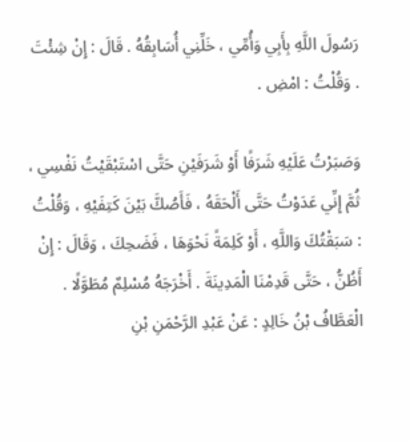رَسُولَ اللَّهِ بِأَبِي وَأُمِّي ، خَلِّنِي أُسَابِقُهُ . قَالَ : إِنْ شِئْتَ . وَقُلْتُ : امْضِ .

وَصَبَرْتُ عَلَيْهِ شَرَفًا أَوْ شَرَفَيْنِ حَتَّى اسْتَبْقَيْتُ نَفْسِي ، ثُمَّ إِنِّي عَدَوْتُ حَتَّى أَلْحَقَهُ ، فَأَصُكَّ بَيْنَ كَتِفَيْهِ ، وَقُلْتُ : سَبَقْتُكَ وَاللَّهِ ، أَوْ كَلِمَةً نَحْوَهَا ، فَضَحِكَ ، وَقَالَ : إِنْ أَظُنُّ ، حَتَّى قَدِمْنَا الْمَدِينَةَ . أَخْرَجَهُ مُسْلِمٌ مُطَوَّلًا . الْعَطَّافُ بْنُ خَالِدٍ : عَنْ عَبْدِ الرَّحْمَنِ بْنِ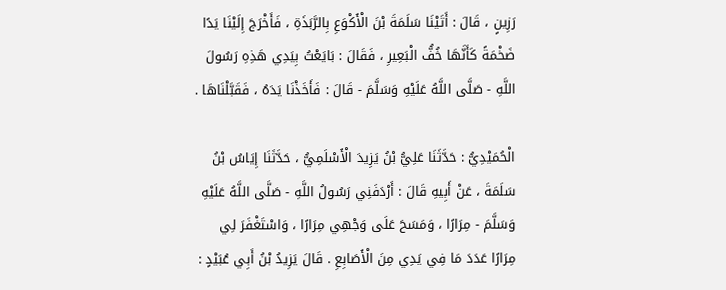رَزِينٍ ، قَالَ : أَتَيْنَا سَلَمَةَ بْنَ الْأَكْوَعِ بِالرَّبَذَةِ ، فَأَخْرَجَ إِلَيْنَا يَدًا ضَخْمَةً كَأَنَّهَا خُفُّ الْبَعِيرِ ، فَقَالَ : بَايَعْتُ بِيَدِي هَذِهِ رَسُولَ اللَّهِ - صَلَّى اللَّهُ عَلَيْهِ وَسَلَّمَ - قَالَ : فَأَخَذْنَا يَدَهُ ، فَقَبَّلْنَاهَا .

الْحُمَيْدِيُّ : حَدَّثَنَا عَلِيُّ بْنُ يَزِيدَ الْأَسْلَمِيُّ ، حَدَّثَنَا إِيَاسُ بْنُ سَلَمَةَ ، عَنْ أَبِيهِ قَالَ : أَرْدَفَنِي رَسُولُ اللَّهِ - صَلَّى اللَّهُ عَلَيْهِ وَسَلَّمَ - مِرَارًا ، وَمَسَحَ عَلَى وَجْهِي مِرَارًا ، وَاسْتَغْفَرَ لِي مِرَارًا عَدَدَ مَا فِي يَدِي مِنَ الْأَصَابِعِ . قَالَ يَزِيدُ بْنُ أَبِي عُبَيْدٍ :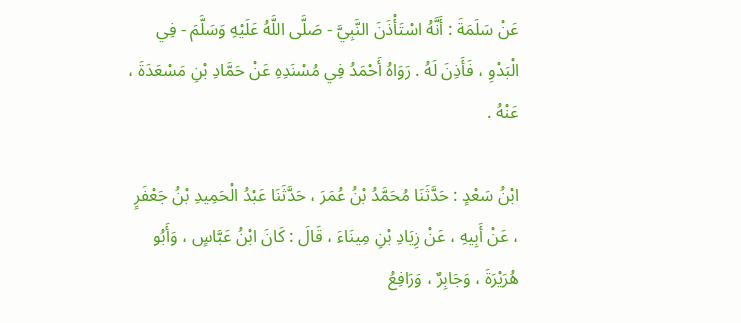عَنْ سَلَمَةَ : أَنَّهُ اسْتَأْذَنَ النَّبِيَّ - صَلَّى اللَّهُ عَلَيْهِ وَسَلَّمَ - فِي الْبَدْوِ ، فَأَذِنَ لَهُ . رَوَاهُ أَحْمَدُ فِي مُسْنَدِهِ عَنْ حَمَّادِ بْنِ مَسْعَدَةَ ، عَنْهُ .

ابْنُ سَعْدٍ : حَدَّثَنَا مُحَمَّدُ بْنُ عُمَرَ ، حَدَّثَنَا عَبْدُ الْحَمِيدِ بْنُ جَعْفَرٍ ، عَنْ أَبِيهِ ، عَنْ زِيَادِ بْنِ مِينَاءَ ، قَالَ : كَانَ ابْنُ عَبَّاسٍ ، وَأَبُو هُرَيْرَةَ ، وَجَابِرٌ ، وَرَافِعُ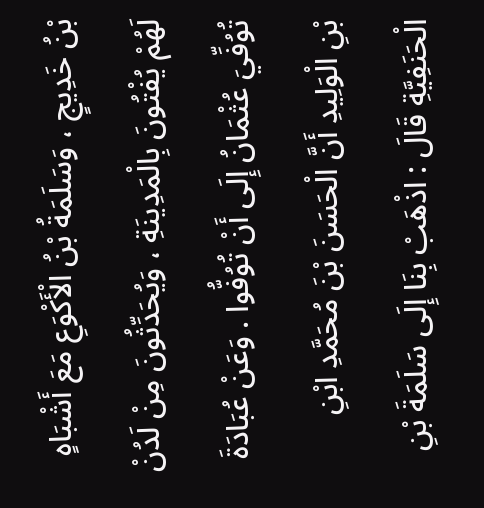بْنُ خَدِيجٍ ، وَسَلَمَةُ بْنُ الْأَكْوَعِ مَعَ أَشْبَاهٍ لَهُمْ يُفْتُونَ بِالْمَدِينَةِ ، وَيُحَدِّثُونَ مِنْ لَدُنْ تُوُفِّيَ عُثْمَانُ إِلَى أَنْ تُوُفُّوا . وَعَنْ عُبَادَةَ بْنِ الْوَلِيدِ أَنَّ الْحَسَنَ بْنَ مُحَمَّدِ ابْنِ الْحَنَفِيَّةِ قَالَ : اذْهَبْ بِنَا إِلَى سَلَمَةَ بْنِ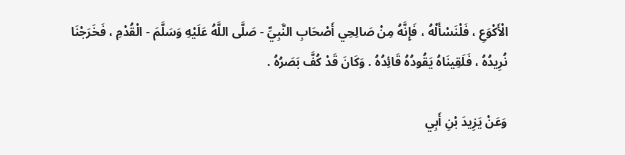الْأَكْوَعِ ، فَلْنَسْأَلْهُ ، فَإِنَّهُ مِنْ صَالِحِي أَصْحَابِ النَّبِيِّ - صَلَّى اللَّهُ عَلَيْهِ وَسَلَّمَ - الْقُدْمِ ، فَخَرَجْنَا نُرِيدُهُ ، فَلَقِينَاهُ يَقُودُهُ قَائِدُهُ . وَكَانَ قَدْ كُفَّ بَصَرُهُ .

وَعَنْ يَزِيدَ بْنِ أَبِي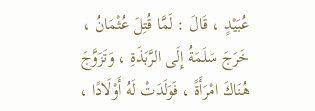عُبَيْدٍ ، قَالَ : لَمَّا قُتِلَ عُثْمَانُ ، خَرَجَ سَلَمَةُ إِلَى الرَّبَذَةِ ، وَتَزَوَّجَ هُنَاكَ امْرَأَةً ، فَوَلَدَتْ لَهُ أَوْلَادًا ،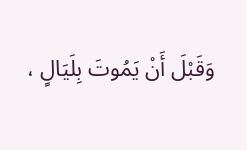وَقَبْلَ أَنْ يَمُوتَ بِلَيَالٍ ،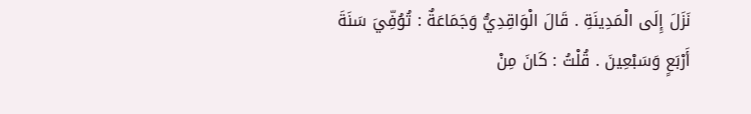نَزَلَ إِلَى الْمَدِينَةِ . قَالَ الْوَاقِدِيُّ وَجَمَاعَةٌ : تُوُفِّيَ سَنَةَ أَرْبَعٍ وَسَبْعِينَ . قُلْتُ : كَانَ مِنْ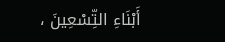أَبْنَاءِ التِّسْعِينَ ،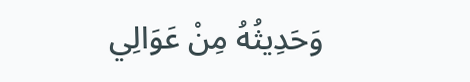وَحَدِيثُهُ مِنْ عَوَالِي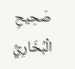صَحِيحِ الْبُخَارِيِّ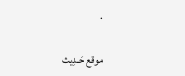.

موقع حَـدِيث